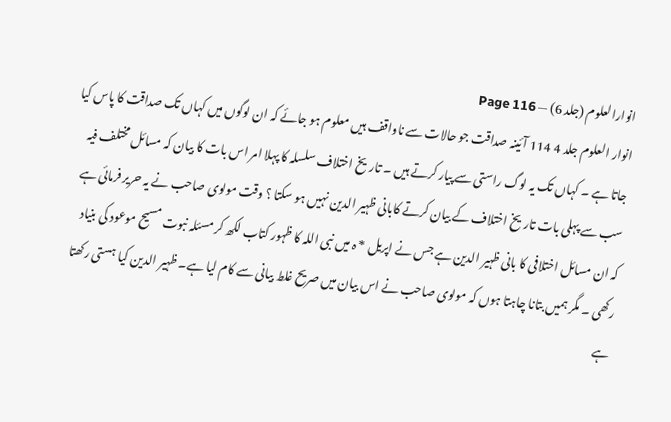انوارالعلوم (جلد 6) — Page 116
انوار العلوم جلد 4 114 آئینہ صداقت جو حالات سے ناواقف ہیں معلوم ہو جائے کہ ان لوگوں میں کہاں تک صداقت کا پاس کیا جاتا ہے ۔ کہاں تک یہ لوگ راستی سے پیار کرتے ہیں ۔ تاریخ اختلاف سلسلہ کا پہلا امر اس بات کا بیان کہ مسائل مختلف فیہ سب سے پہلی بات تاریخ اختلاف کے بیان کرتے کابانی ظہیر الدین نہیں ہو سکتا ؟ وقت مولوی صاحب نے یہ حریر فرمائی ہے کہ ان مسائل اختلافی کا بانی ظہیر الدین ہے جس نے اپریل * ہ میں نبی اللہ کا ظہور کتاب لکھ کر مسئلہ نبوت مسیح موعود کی بنیاد رکھی ۔ مگر ہمیں بتانا چاہتا ہوں کہ مولوی صاحب نے اس بیان میں صریح غلط بیانی سے کام لیا ہے۔ ظہیر الدین کیا ہستی رکھتا ہے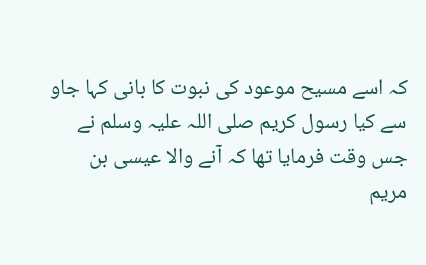کہ اسے مسیح موعود کی نبوت کا بانی کہا جاو سے کیا رسول کریم صلی اللہ علیہ وسلم نے جس وقت فرمایا تھا کہ آنے والا عیسی بن مریم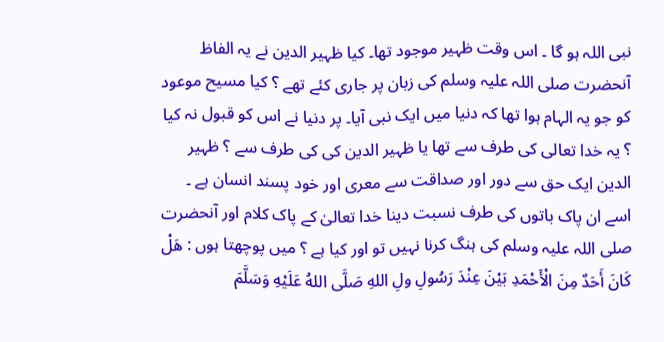نبی اللہ ہو گا ۔ اس وقت ظہیر موجود تھا۔ کیا ظہیر الدین نے یہ الفاظ آنحضرت صلی اللہ علیہ وسلم کی زبان پر جاری کئے تھے ؟ کیا مسیح موعود کو جو یہ الہام ہوا تھا کہ دنیا میں ایک نبی آیا۔ پر دنیا نے اس کو قبول نہ کیا ؟ یہ خدا تعالی کی طرف سے تھا یا ظہیر الدین کی کی طرف سے ؟ ظہیر الدین ایک حق سے دور اور صداقت سے معری اور خود پسند انسان ہے ۔ اسے ان پاک باتوں کی طرف نسبت دینا خدا تعالیٰ کے پاک کلام اور آنحضرت صلی اللہ علیہ وسلم کی ہنگ کرنا نہیں تو اور کیا ہے ؟ میں پوچھتا ہوں : هَلْ كَانَ أَحَدٌ مِنَ الْأَحْمَدِ بَيْنَ عِنْدَ رَسُولِ ولِ اللهِ صَلَّى اللهُ عَلَيْهِ وَسَلَّمَ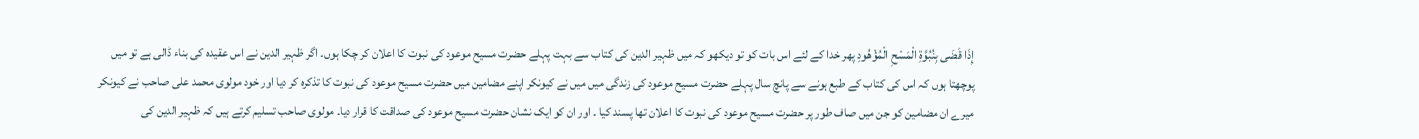إِذَا قَضَى بِنُبُوَّةِ الْمَسْحِ الْمُؤْهُودِ پھر خدا کے لئے اس بات کو تو دیکھو کہ میں ظہیر الدین کی کتاب سے بہت پہلے حضرت مسیح موعود کی نبوت کا اعلان کر چکا ہوں۔ اگر ظہیر الدین نے اس عقیدہ کی بناء ڈالی ہے تو میں پوچھتا ہوں کہ اس کی کتاب کے طبع ہونے سے پانچ سال پہلے حضرت مسیح موعود کی زندگی میں میں نے کیونکر اپنے مضامین میں حضرت مسیح موعود کی نبوت کا تذکرہ کر دیا اور خود مولوی محمد علی صاحب نے کیونکر میرے ان مضامین کو جن میں صاف طور پر حضرت مسیح موعود کی نبوت کا اعلان تھا پسند کیا ۔ اور ان کو ایک نشان حضرت مسیح موعود کی صداقت کا قرار دیا۔ مولوی صاحب تسلیم کرتے ہیں کہ ظہیر الدین کی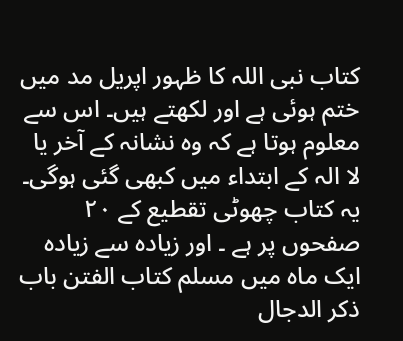کتاب نبی اللہ کا ظہور اپریل مد میں ختم ہوئی ہے اور لکھتے ہیں۔ اس سے معلوم ہوتا ہے کہ وہ نشانہ کے آخر یا لا الہ کے ابتداء میں کبھی گئی ہوگی۔ یہ کتاب چھوٹی تقطیع کے ۲۰ صفحوں پر ہے ۔ اور زیادہ سے زیادہ ایک ماہ میں مسلم کتاب الفتن باب ذكر الدجال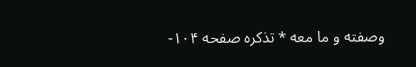وصفته و ما معه * تذکره صفحه ۱۰۴-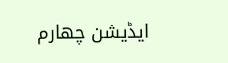ایڈیشن چهارم